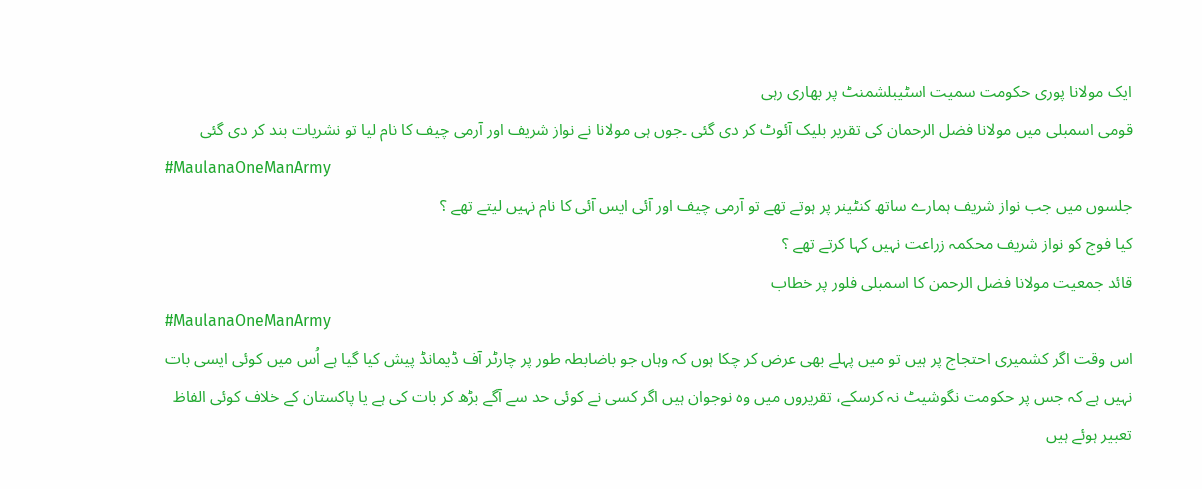ایک مولانا پوری حکومت سمیت اسٹیبلشمنٹ پر بھاری رہی
قومی اسمبلی میں مولانا فضل الرحمان کی تقریر بلیک آئوٹ کر دی گئی ۔جوں ہی مولانا نے نواز شریف اور آرمی چیف کا نام لیا تو نشریات بند کر دی گئی
#MaulanaOneManArmy
جلسوں میں جب نواز شریف ہمارے ساتھ کنٹینر پر ہوتے تھے تو آرمی چیف اور آئی ایس آئی کا نام نہیں لیتے تھے ؟
کیا فوج کو نواز شریف محکمہ زراعت نہیں کہا کرتے تھے ؟
قائد جمعیت مولانا فضل الرحمن کا اسمبلی فلور پر خطاب
#MaulanaOneManArmy
اس وقت اگر کشمیری احتجاج پر ہیں تو میں پہلے بھی عرض کر چکا ہوں کہ وہاں جو باضابطہ طور پر چارٹر آف ڈیمانڈ پیش کیا گیا ہے اُس میں کوئی ایسی بات نہیں ہے کہ جس پر حکومت نگوشیٹ نہ کرسکے، تقریروں میں وہ نوجوان ہیں اگر کسی نے کوئی حد سے آگے بڑھ کر بات کی ہے یا پاکستان کے خلاف کوئی الفاظ تعبیر ہوئے ہیں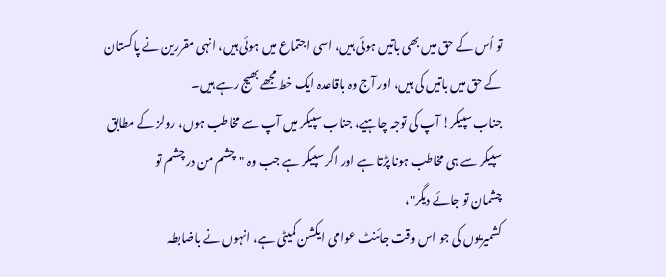تو اُس کے حق میں بھی باتیں ہوئی ہیں، اسی اجتماع میں ہوئی ہیں، انہی مقررین نے پاکستان کے حق میں باتیں کی ہیں، اور آج وہ باقاعدہ ایک خط مجھے بھیج رہے ہیں۔
جناب سپیکر! آپ کی توجہ چاہیے، جناب سپیکر میں آپ سے مخاطب ہوں، رولز کے مطابق سپیکر سے ہی مخاطب ہونا پڑتا ہے اور اگر سپیکر ہے جب وہ "چشم من در چشم تو
چشمان تو جائے دیگر"،
کشمیریوں کی جو اس وقت جائنٹ عوامی ایکشن کمیٹی ہے، انہوں نے باضابطہ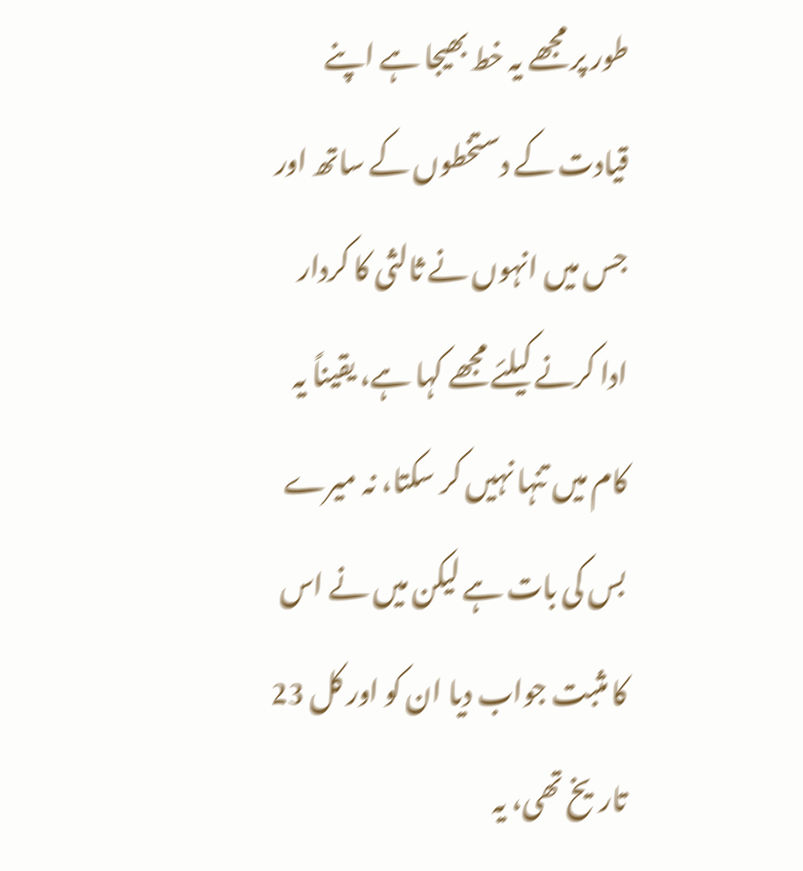طور پر مجھے یہ خط بھیجا ہے اپنے قیادت کے دستخطوں کے ساتھ اور جس میں انہوں نے ثالثی کا کردار ادا کرنے کیلئے مجھے کہا ہے، یقیناً یہ کام میں تنہا نہیں کر سکتا، نہ میرے بس کی بات ہے لیکن میں نے اس کا مثبت جواب دیا ان کو اور کل 23 تاریخ تھی، یہ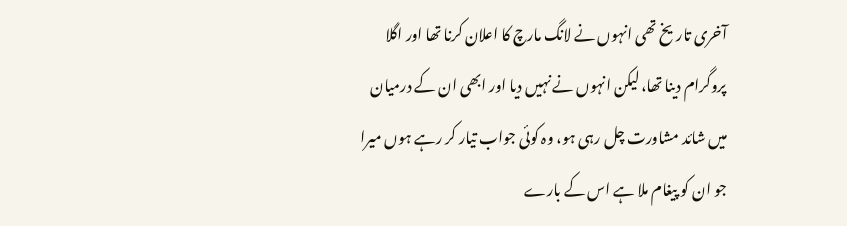آخری تاریخ تھی انہوں نے لانگ مارچ کا اعلان کرنا تھا اور اگلا پروگرام دینا تھا، لیکن انہوں نے نہیں دیا اور ابھی ان کے درمیان میں شائد مشاورت چل رہی ہو، وہ کوئی جواب تیار کر رہے ہوں میرا جو ان کو پیغام ملا ہے اس کے بارے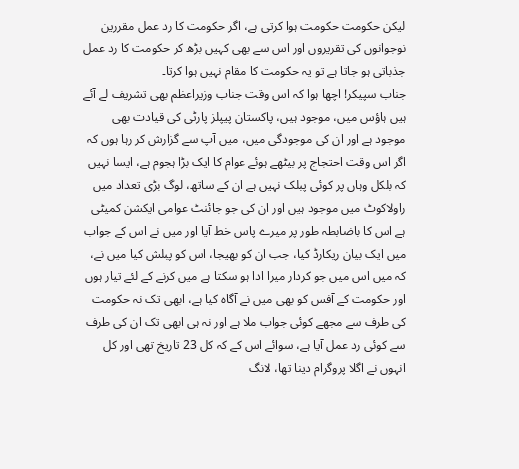لیکن حکومت حکومت ہوا کرتی ہے، اگر حکومت کا رد عمل مقررین نوجوانوں کی تقریروں اور اس سے بھی کہیں بڑھ کر حکومت کا رد عمل جذباتی ہو جاتا ہے تو یہ حکومت کا مقام نہیں ہوا کرتا۔
جناب سپیکر! اچھا ہوا کہ اس وقت جناب وزیراعظم بھی تشریف لے آئے ہیں ہاؤس میں، موجود ہیں، پاکستان پیپلز پارٹی کی قیادت بھی موجود ہے اور ان کی موجودگی میں، میں آپ سے گزارش کر رہا ہوں کہ اگر اس وقت احتجاج پر بیٹھے ہوئے عوام کا ایک بڑا ہجوم ہے، ایسا نہیں کہ بلکل وہاں پر کوئی پبلک نہیں ہے ان کے ساتھ، لوگ بڑی تعداد میں راولاکوٹ میں موجود ہیں اور ان کی جو جائنٹ عوامی ایکشن کمیٹی ہے اس کا باضابطہ طور پر میرے پاس خط آیا اور میں نے اس کے جواب میں ایک بیان ریکارڈ کیا، جب ان کو بھیجا، اس کو پبلش کیا میں نے، کہ میں اس میں جو کردار میرا ادا ہو سکتا ہے میں کرنے کے لئے تیار ہوں اور حکومت کے آفس کو بھی میں نے آگاہ کیا ہے، ابھی تک نہ حکومت کی طرف سے مجھے کوئی جواب ملا ہے اور نہ ہی ابھی تک ان کی طرف سے کوئی رد عمل آیا ہے، سوائے اس کے کہ کل 23 تاریخ تھی اور کل انہوں نے اگلا پروگرام دینا تھا، لانگ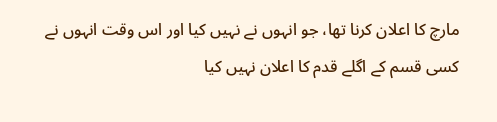مارچ کا اعلان کرنا تھا، جو انہوں نے نہیں کیا اور اس وقت انہوں نے کسی قسم کے اگلے قدم کا اعلان نہیں کیا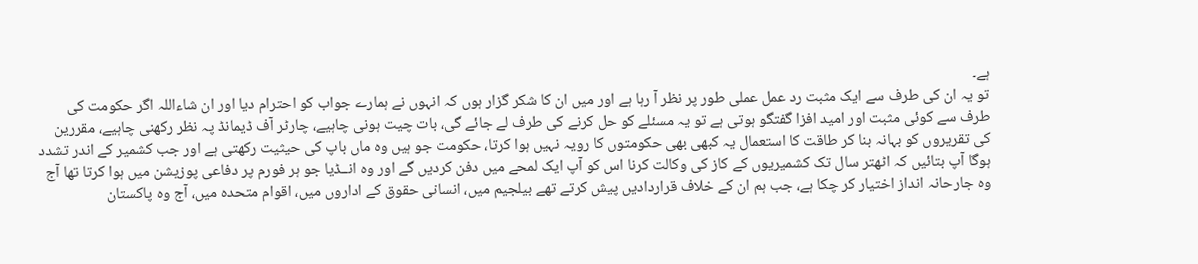ہے۔
تو یہ ان کی طرف سے ایک مثبت رد عمل عملی طور پر نظر آ رہا ہے اور میں ان کا شکر گزار ہوں کہ انہوں نے ہمارے جواب کو احترام دیا اور ان شاءاللہ اگر حکومت کی طرف سے کوئی مثبت اور امید افزا گفتگو ہوتی ہے تو یہ مسئلے کو حل کرنے کی طرف لے جائے گی، بات چیت ہونی چاہیے، چارٹر آف ڈیمانڈ پہ نظر رکھنی چاہیے، مقررین کی تقریروں کو بہانہ بنا کر طاقت کا استعمال یہ کبھی بھی حکومتوں کا رویہ نہیں ہوا کرتا، حکومت جو ہیں وہ ماں باپ کی حیثیت رکھتی ہے اور جب کشمیر کے اندر تشدد ہوگا آپ بتائیں کہ اٹھتر سال تک کشمیریوں کے کاز کی وکالت کرنا اس کو آپ ایک لمحے میں دفن کردیں گے اور وہ انــڈیا جو ہر فورم پر دفاعی پوزیشن میں ہوا کرتا تھا آج وہ جارحانہ انداز اختیار کر چکا ہے، جب ہم ان کے خلاف قراردادیں پیش کرتے تھے بیلجیم میں، انسانی حقوق کے اداروں میں، اقوام متحدہ میں، آج وہ پاکستان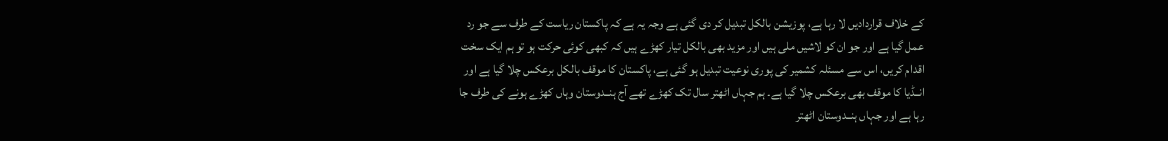کے خلاف قراردادیں لا رہا ہے، پوزیشن بالکل تبدیل کر دی گئی ہے وجہ یہ ہے کہ پاکستان ریاست کے طرف سے جو رد عمل گیا ہے اور جو ان کو لاشیں ملی ہیں اور مزید بھی بالکل تیار کھڑے ہیں کہ کبھی کوئی حرکت ہو تو ہم ایک سخت اقدام کریں، اس سے مسئلہ کشمیر کی پوری نوعیت تبدیل ہو گئی ہے، پاکستان کا موقف بالکل برعکس چلا گیا ہے اور انــڈیا کا موقف بھی برعکس چلا گیا ہے۔ ہم جہاں اٹھتر سال تک کھڑے تھے آج ہنــدوستان وہاں کھڑے ہونے کی طرف جا رہا ہے اور جہاں ہنــدوستان اٹھتر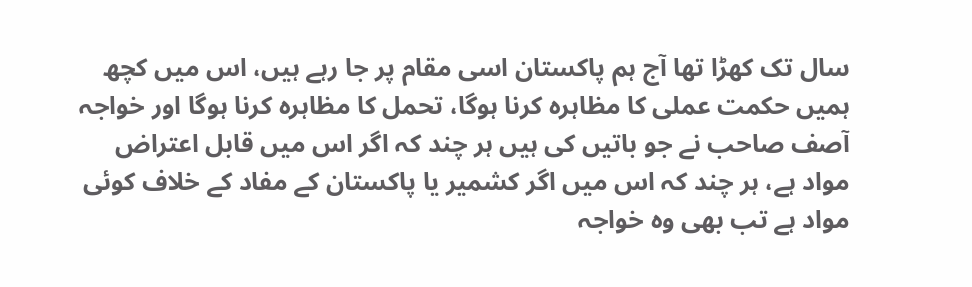سال تک کھڑا تھا آج ہم پاکستان اسی مقام پر جا رہے ہیں، اس میں کچھ ہمیں حکمت عملی کا مظاہرہ کرنا ہوگا، تحمل کا مظاہرہ کرنا ہوگا اور خواجہ آصف صاحب نے جو باتیں کی ہیں ہر چند کہ اگر اس میں قابل اعتراض مواد ہے، ہر چند کہ اس میں اگر کشمیر یا پاکستان کے مفاد کے خلاف کوئی مواد ہے تب بھی وہ خواجہ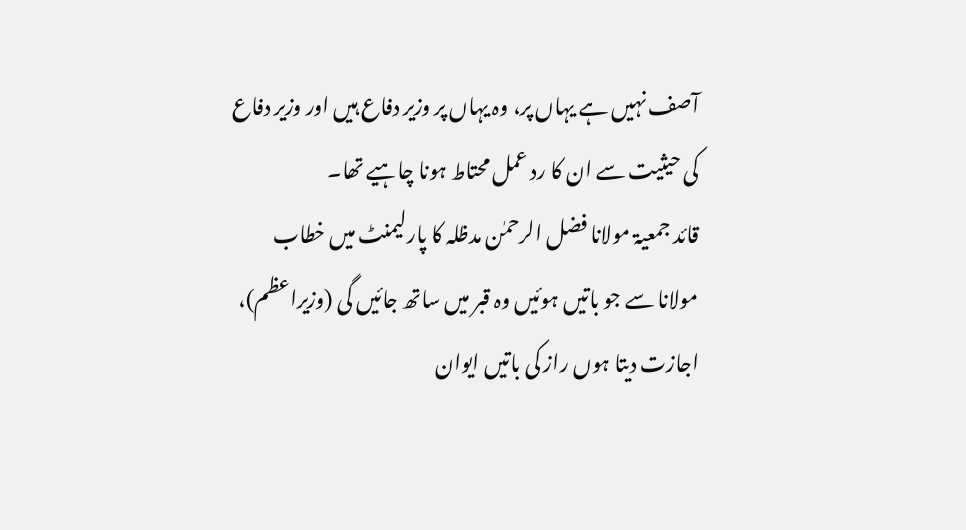آصف نہیں ہے یہاں پر، وہ یہاں پر وزیر دفاع ہیں اور وزیر دفاع کی حیثیت سے ان کا رد عمل محتاط ہونا چاہیے تھا۔
قائد جمعیۃ مولانا فضل الرحمٰن مدظلہ کا پارلیمنٹ میں خطاب
مولانا سے جو باتیں ہوئیں وہ قبر میں ساتھ جائیں گی (وزیراعظم)،
اجازت دیتا ہوں راز کی باتیں ایوان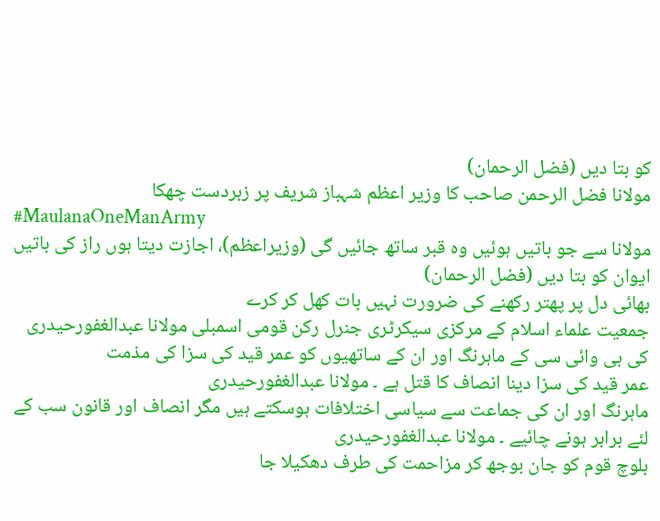کو بتا دیں (فضل الرحمان)
مولانا فضل الرحمن صاحب کا وزیر اعظم شہباز شریف پر زبردست چھکا
#MaulanaOneManArmy
مولانا سے جو باتیں ہوئیں وہ قبر ساتھ جائیں گی (وزیراعظم)، اجازت دیتا ہوں راز کی باتیں ایوان کو بتا دیں (فضل الرحمان)
بھائی دل پر پھتر رکھنے کی ضرورت نہیں بات کھل کر کرے
جمعیت علماء اسلام کے مرکزی سیکرٹری جنرل رکن قومی اسمبلی مولانا عبدالغفورحیدری کی بی وائی سی کے ماہرنگ اور ان کے ساتھیوں کو عمر قید کی سزا کی مذمت
عمر قید کی سزا دینا انصاف کا قتل ہے ۔ مولانا عبدالغفورحیدری
ماہرنگ اور ان کی جماعت سے سیاسی اختلافات ہوسکتے ہیں مگر انصاف اور قانون سب کے لئے برابر ہونے چائیے ۔ مولانا عبدالغفورحیدری
بلوچ قوم کو جان بوجھ کر مزاحمت کی طرف دھکیلا جا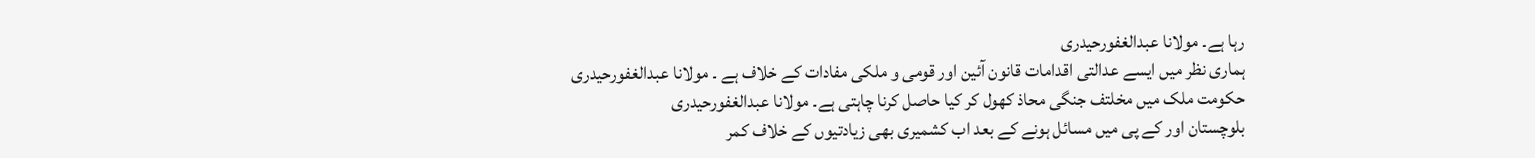رہا ہے۔ مولانا عبدالغفورحیدری
ہماری نظر میں ایسے عدالتی اقدامات قانون آئین اور قومی و ملکی مفادات کے خلاف ہے ۔ مولانا عبدالغفورحیدری
حکومت ملک میں مخلتف جنگی محاذ کھول کر کیا حاصل کرنا چاہتی ہے۔ مولانا عبدالغفورحیدری
بلوچستان اور کے پی میں مسائل ہونے کے بعد اب کشمیری بھی زیادتیوں کے خلاف کمر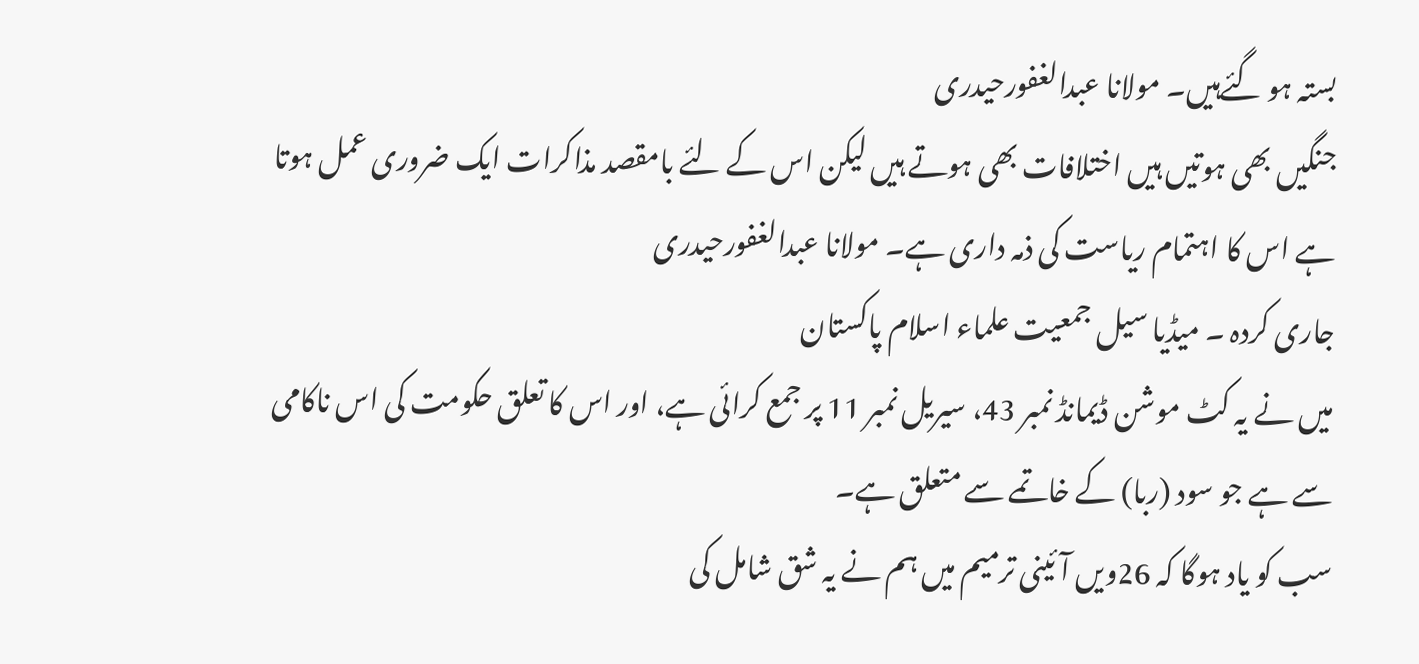بستہ ہو گئےہیں۔ مولانا عبدالغفورحیدری
جنگیں بھی ہوتیں ہیں اختلافات بھی ہوتے ہیں لیکن اس کے لئے بامقصد مذاکرات ایک ضروری عمل ہوتا ہے اس کا اہتمام ریاست کی ذمہ داری ہے۔ مولانا عبدالغفورحیدری
جاری کردہ ۔ میڈیا سیل جمعیت علماء اسلام پاکستان
میں نے یہ کٹ موشن ڈیمانڈ نمبر 43، سیریل نمبر 11 پر جمع کرائی ہے، اور اس کا تعلق حکومت کی اس ناکامی سے ہے جو سود (ربا) کے خاتمے سے متعلق ہے۔
سب کو یاد ہوگا کہ 26ویں آئینی ترمیم میں ہم نے یہ شق شامل کی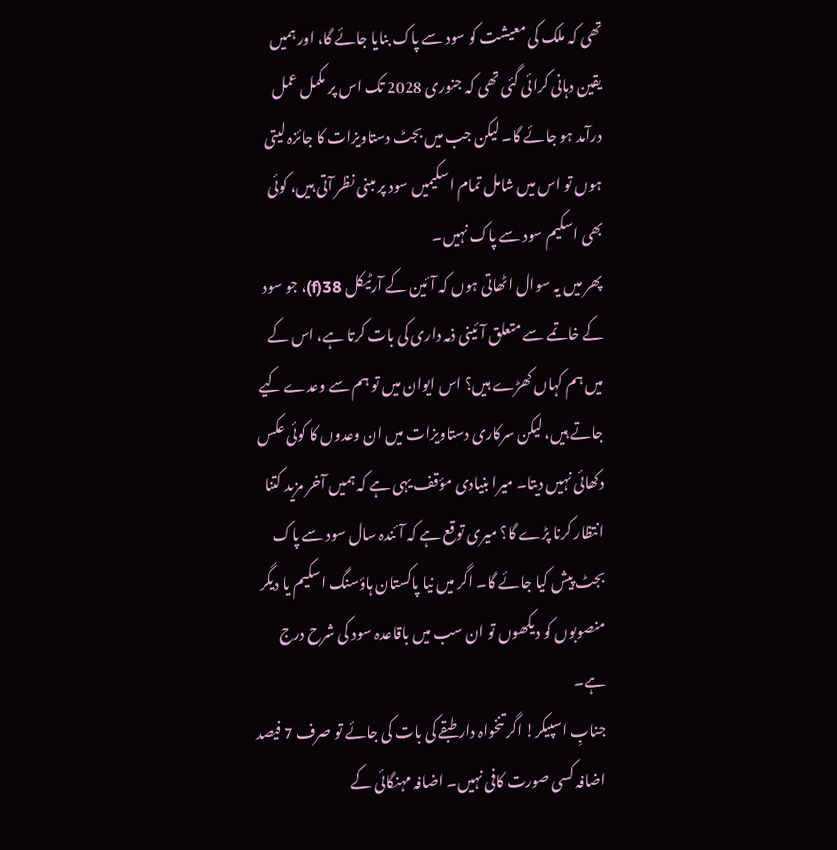تھی کہ ملک کی معیشت کو سود سے پاک بنایا جائے گا، اور ہمیں یقین دہانی کرائی گئی تھی کہ جنوری 2028 تک اس پر مکمل عمل درآمد ہو جائے گا۔ لیکن جب میں بجٹ دستاویزات کا جائزہ لیتی ہوں تو اس میں شامل تمام اسکیمیں سود پر مبنی نظر آتی ہیں، کوئی بھی اسکیم سود سے پاک نہیں۔
پھر میں یہ سوال اٹھاتی ہوں کہ آئین کے آرٹیکل 38(f)، جو سود کے خاتمے سے متعلق آئینی ذمہ داری کی بات کرتا ہے، اس کے میں ہم کہاں کھڑے ہیں؟ اس ایوان میں تو ہم سے وعدے کیے جاتے ہیں، لیکن سرکاری دستاویزات میں ان وعدوں کا کوئی عکس دکھائی نہیں دیتا۔ میرا بنیادی مؤقف یہی ہے کہ ہمیں آخر مزید کتنا انتظار کرنا پڑے گا؟ میری توقع ہے کہ آئندہ سال سود سے پاک بجٹ پیش کیا جائے گا۔ اگر میں نیا پاکستان ہاؤسنگ اسکیم یا دیگر منصوبوں کو دیکھوں تو ان سب میں باقاعدہ سود کی شرح درج ہے۔
جنابِ اسپیکر! اگر تنخواہ دار طبقے کی بات کی جائے تو صرف 7 فیصد اضافہ کسی صورت کافی نہیں۔ اضافہ مہنگائی کے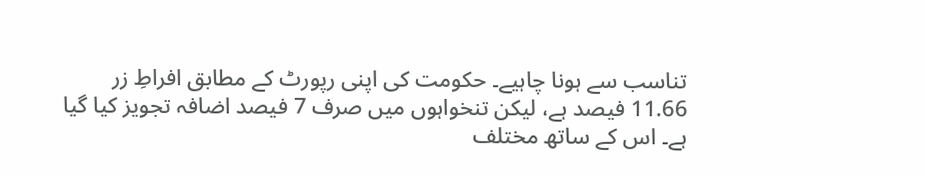تناسب سے ہونا چاہیے۔ حکومت کی اپنی رپورٹ کے مطابق افراطِ زر 11.66 فیصد ہے، لیکن تنخواہوں میں صرف 7 فیصد اضافہ تجویز کیا گیا ہے۔ اس کے ساتھ مختلف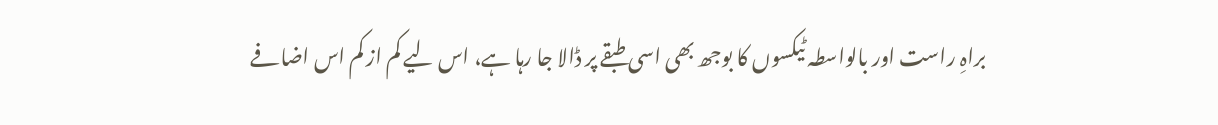براہِ راست اور بالواسطہ ٹیکسوں کا بوجھ بھی اسی طبقے پر ڈالا جا رہا ہے، اس لیے کم از کم اس اضافے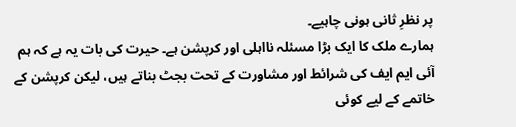پر نظرِ ثانی ہونی چاہیے۔
ہمارے ملک کا ایک بڑا مسئلہ نااہلی اور کرپشن ہے۔ حیرت کی بات یہ ہے کہ ہم آئی ایم ایف کی شرائط اور مشاورت کے تحت بجٹ بناتے ہیں، لیکن کرپشن کے خاتمے کے لیے کوئی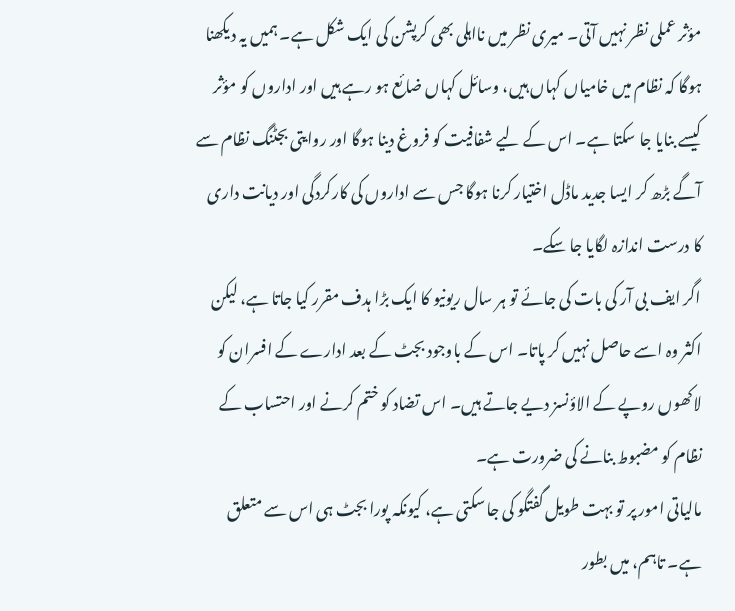مؤثر عملی نظر نہیں آتی۔ میری نظر میں نااہلی بھی کرپشن کی ایک شکل ہے۔ ہمیں یہ دیکھنا ہوگا کہ نظام میں خامیاں کہاں ہیں، وسائل کہاں ضائع ہو رہے ہیں اور اداروں کو مؤثر کیسے بنایا جا سکتا ہے۔ اس کے لیے شفافیت کو فروغ دینا ہوگا اور روایتی بجٹنگ نظام سے آگے بڑھ کر ایسا جدید ماڈل اختیار کرنا ہوگا جس سے اداروں کی کارکردگی اور دیانت داری کا درست اندازہ لگایا جا سکے۔
اگر ایف بی آر کی بات کی جائے تو ہر سال ریونیو کا ایک بڑا ہدف مقرر کیا جاتا ہے، لیکن اکثر وہ اسے حاصل نہیں کر پاتا۔ اس کے باوجود بجٹ کے بعد ادارے کے افسران کو لاکھوں روپے کے الاؤنسز دیے جاتے ہیں۔ اس تضاد کو ختم کرنے اور احتساب کے نظام کو مضبوط بنانے کی ضرورت ہے۔
مالیاتی امور پر تو بہت طویل گفتگو کی جا سکتی ہے، کیونکہ پورا بجٹ ہی اس سے متعلق ہے۔ تاہم، میں بطور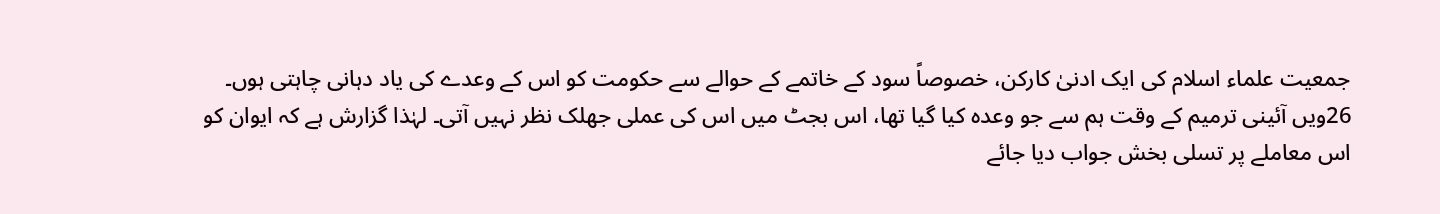جمعیت علماء اسلام کی ایک ادنیٰ کارکن، خصوصاً سود کے خاتمے کے حوالے سے حکومت کو اس کے وعدے کی یاد دہانی چاہتی ہوں۔ 26ویں آئینی ترمیم کے وقت ہم سے جو وعدہ کیا گیا تھا، اس بجٹ میں اس کی عملی جھلک نظر نہیں آتی۔ لہٰذا گزارش ہے کہ ایوان کو اس معاملے پر تسلی بخش جواب دیا جائے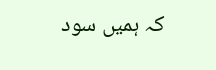کہ ہمیں سود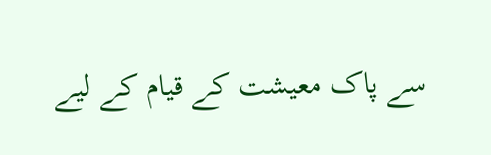سے پاک معیشت کے قیام کے لیے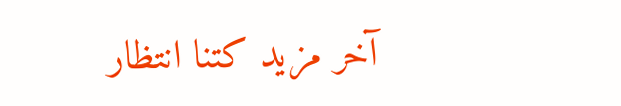آخر مزید کتنا انتظار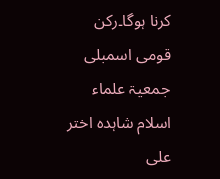کرنا ہوگا۔رکن قومی اسمبلی جمعیۃ علماء اسلام شاہدہ اختر علی